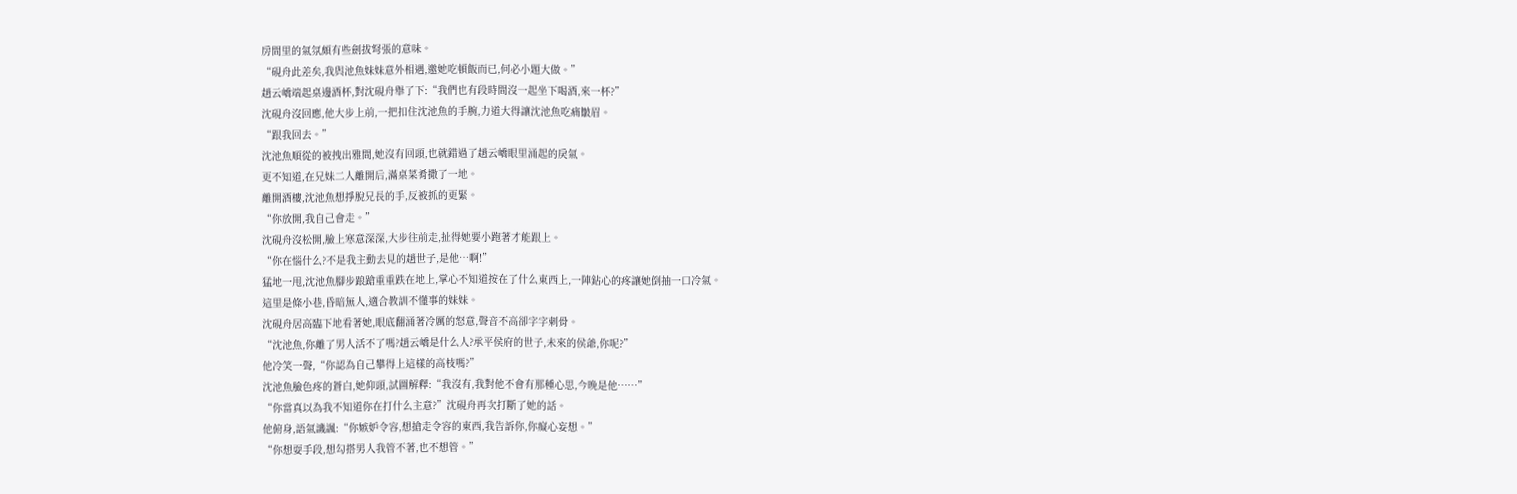房間里的氣氛頗有些劍拔弩張的意味。
“硯舟此差矣,我與池魚妹妹意外相遇,邀她吃頓飯而已,何必小題大做。”
趙云嶠端起桌邊酒杯,對沈硯舟舉了下:“我們也有段時間沒一起坐下喝酒,來一杯?”
沈硯舟沒回應,他大步上前,一把扣住沈池魚的手腕,力道大得讓沈池魚吃痛皺眉。
“跟我回去。”
沈池魚順從的被拽出雅間,她沒有回頭,也就錯過了趙云嶠眼里涌起的戾氣。
更不知道,在兄妹二人離開后,滿桌菜肴撒了一地。
離開酒樓,沈池魚想掙脫兄長的手,反被抓的更緊。
“你放開,我自己會走。”
沈硯舟沒松開,臉上寒意深深,大步往前走,扯得她要小跑著才能跟上。
“你在惱什么?不是我主動去見的趙世子,是他…啊!”
猛地一甩,沈池魚腳步踉蹌重重跌在地上,掌心不知道按在了什么東西上,一陣鉆心的疼讓她倒抽一口冷氣。
這里是條小巷,昏暗無人,適合教訓不懂事的妹妹。
沈硯舟居高臨下地看著她,眼底翻涌著冷厲的怒意,聲音不高卻字字刺骨。
“沈池魚,你離了男人活不了嗎?趙云嶠是什么人?承平侯府的世子,未來的侯爺,你呢?”
他冷笑一聲,“你認為自己攀得上這樣的高枝嗎?”
沈池魚臉色疼的蒼白,她仰頭,試圖解釋:“我沒有,我對他不會有那種心思,今晚是他……”
“你當真以為我不知道你在打什么主意?”沈硯舟再次打斷了她的話。
他俯身,語氣譏諷:“你嫉妒令容,想搶走令容的東西,我告訴你,你癡心妄想。”
“你想耍手段,想勾搭男人我管不著,也不想管。”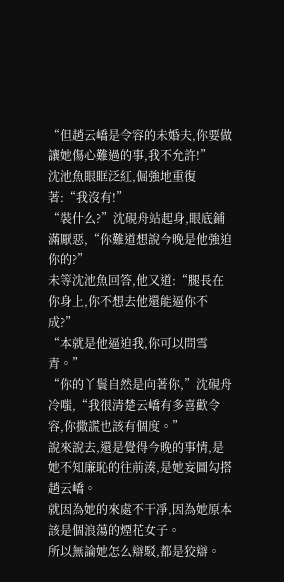“但趙云嶠是令容的未婚夫,你要做讓她傷心難過的事,我不允許!”
沈池魚眼眶泛紅,倔強地重復著:“我沒有!”
“裝什么?”沈硯舟站起身,眼底鋪滿厭惡,“你難道想說今晚是他強迫你的?”
未等沈池魚回答,他又道:“腿長在你身上,你不想去他還能逼你不成?”
“本就是他逼迫我,你可以問雪青。”
“你的丫鬟自然是向著你,”沈硯舟冷嗤,“我很清楚云嶠有多喜歡令容,你撒謊也該有個度。”
說來說去,還是覺得今晚的事情,是她不知廉恥的往前湊,是她妄圖勾搭趙云嶠。
就因為她的來處不干凈,因為她原本該是個浪蕩的煙花女子。
所以無論她怎么辯駁,都是狡辯。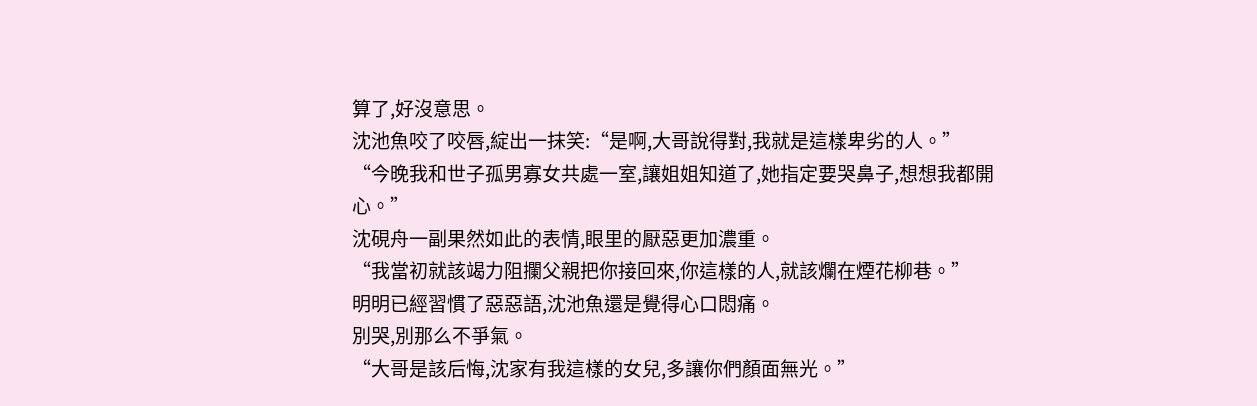算了,好沒意思。
沈池魚咬了咬唇,綻出一抹笑:“是啊,大哥說得對,我就是這樣卑劣的人。”
“今晚我和世子孤男寡女共處一室,讓姐姐知道了,她指定要哭鼻子,想想我都開心。”
沈硯舟一副果然如此的表情,眼里的厭惡更加濃重。
“我當初就該竭力阻攔父親把你接回來,你這樣的人,就該爛在煙花柳巷。”
明明已經習慣了惡惡語,沈池魚還是覺得心口悶痛。
別哭,別那么不爭氣。
“大哥是該后悔,沈家有我這樣的女兒,多讓你們顏面無光。”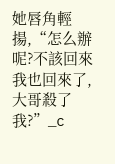她唇角輕揚,“怎么辦呢?不該回來我也回來了,大哥殺了我?”_c